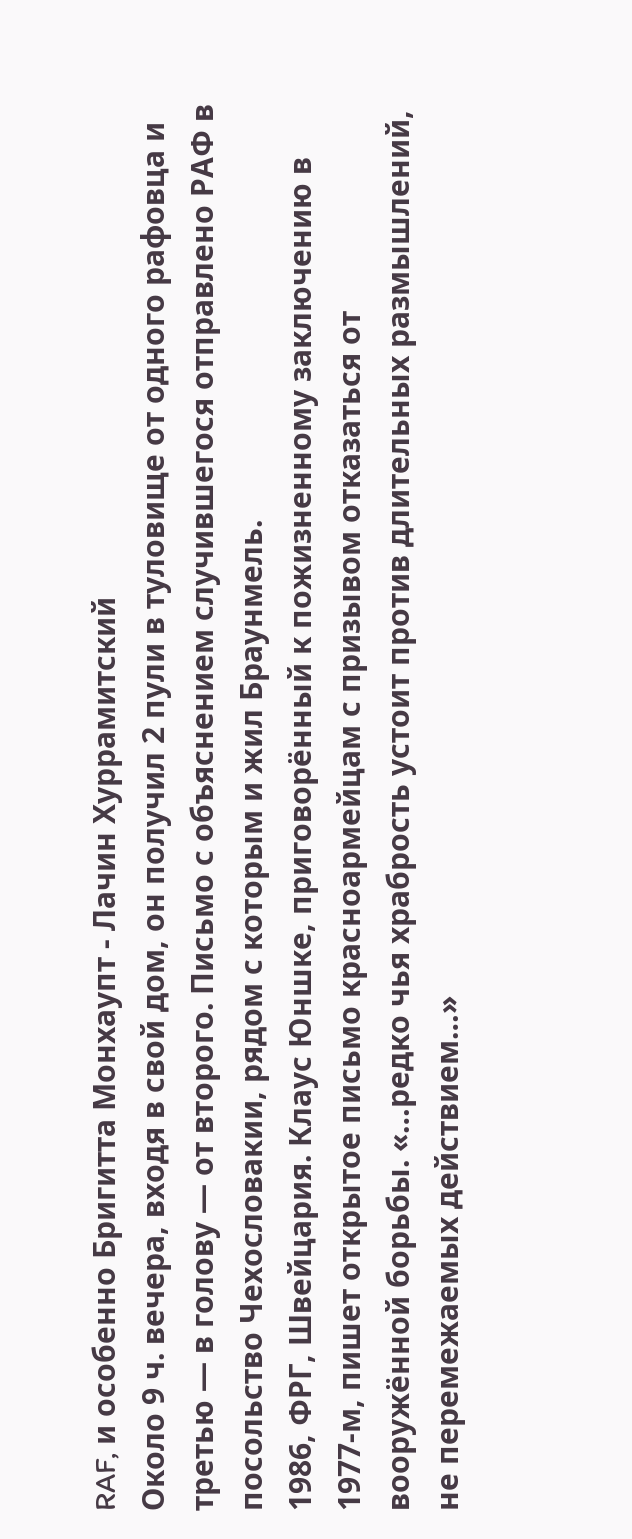RAF, и особенно Бригитта Монхаупт - Лачин Хуррамитский
Около 9 ч. вечера, входя в свой дом, он получил 2 пули в туловище от одного рафовца и третью — в голову — от второго. Письмо с объяснением случившегося отправлено РАФ в посольство Чехословакии, рядом с которым и жил Браунмель.
1986, ФРГ, Швейцария. Клаус Юншке, приговорённый к пожизненному заключению в 1977-м, пишет открытое письмо красноармейцам с призывом отказаться от вооружённой борьбы. «…редко чья храбрость устоит против длительных размышлений, не перемежаемых действием…»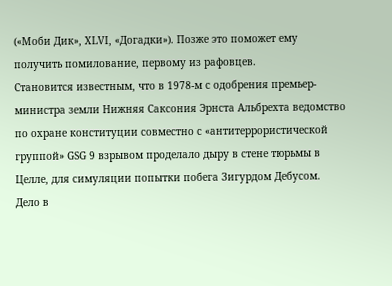(«Моби Дик», XLVI, «Догадки»). Позже это поможет ему получить помилование, первому из рафовцев.
Становится известным, что в 1978-м с одобрения премьер-министра земли Нижняя Саксония Эрнста Альбрехта ведомство по охране конституции совместно с «антитеррористической группой» GSG 9 взрывом проделало дыру в стене тюрьмы в Целле, для симуляции попытки побега Зигурдом Дебусом.
Дело в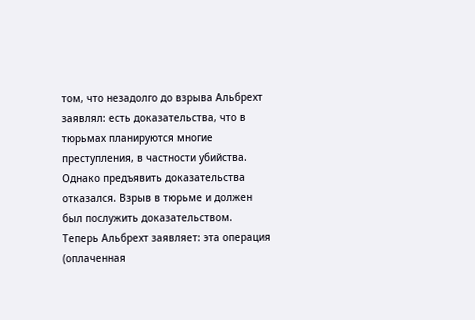том, что незадолго до взрыва Альбрехт заявлял: есть доказательства, что в тюрьмах планируются многие преступления, в частности убийства. Однако предъявить доказательства отказался. Взрыв в тюрьме и должен был послужить доказательством.
Теперь Альбрехт заявляет: эта операция (оплаченная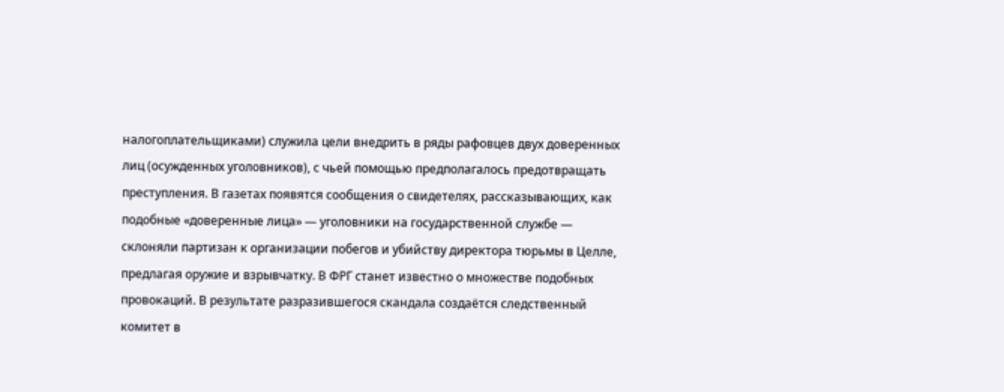налогоплательщиками) служила цели внедрить в ряды рафовцев двух доверенных лиц (осужденных уголовников), с чьей помощью предполагалось предотвращать преступления. В газетах появятся сообщения о свидетелях, рассказывающих, как подобные «доверенные лица» — уголовники на государственной службе — склоняли партизан к организации побегов и убийству директора тюрьмы в Целле, предлагая оружие и взрывчатку. В ФРГ станет известно о множестве подобных провокаций. В результате разразившегося скандала создаётся следственный комитет в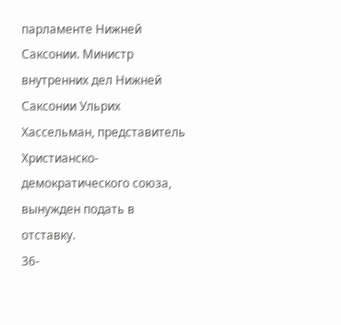парламенте Нижней Саксонии. Министр внутренних дел Нижней Саксонии Ульрих Хассельман, представитель Христианско-демократического союза, вынужден подать в отставку.
36-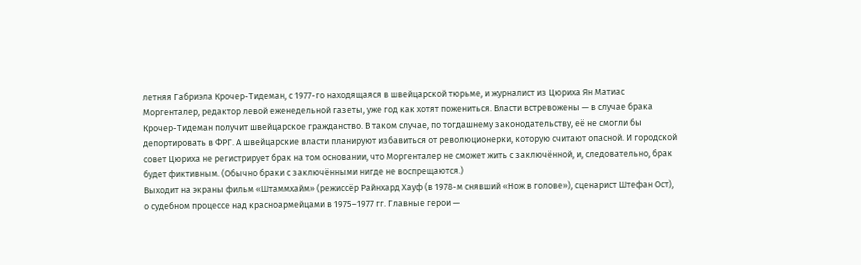летняя Габриэла Крочер-Тидеман, с 1977-го находящаяся в швейцарской тюрьме, и журналист из Цюриха Ян Матиас Моргенталер, редактор левой еженедельной газеты, уже год как хотят пожениться. Власти встревожены — в случае брака Крочер-Тидеман получит швейцарское гражданство. В таком случае, по тогдашнему законодательству, её не смогли бы депортировать в ФРГ. А швейцарские власти планируют избавиться от революционерки, которую считают опасной. И городской совет Цюриха не регистрирует брак на том основании, что Моргенталер не сможет жить с заключённой, и, следовательно, брак будет фиктивным. (Обычно браки с заключёнными нигде не воспрещаются.)
Выходит на экраны фильм «Штаммхайм» (режиссёр Райнхард Хауф (в 1978-м снявший «Нож в голове»), сценарист Штефан Ост), о судебном процессе над красноармейцами в 1975–1977 гг. Главные герои —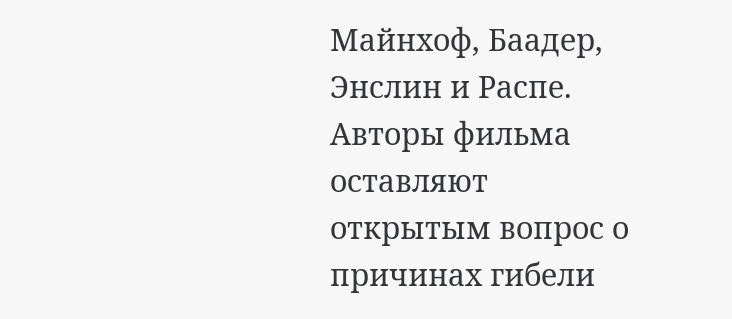Майнхоф, Баадер, Энслин и Распе. Авторы фильма оставляют открытым вопрос о причинах гибели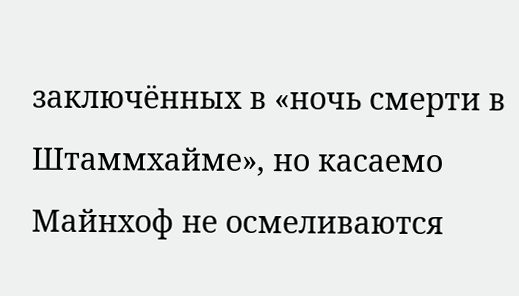заключённых в «ночь смерти в Штаммхайме», но касаемо Майнхоф не осмеливаются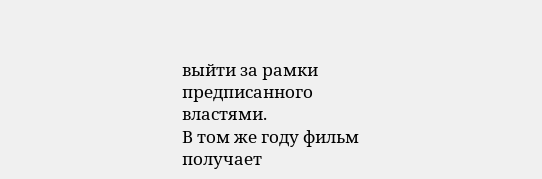выйти за рамки предписанного властями.
В том же году фильм получает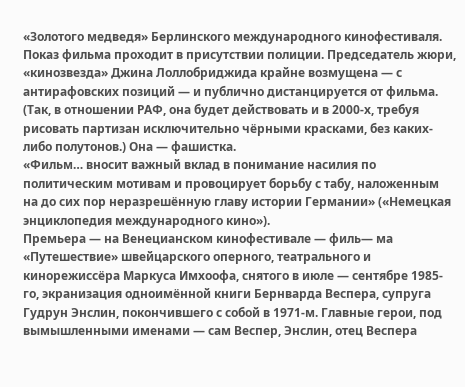«Золотого медведя» Берлинского международного кинофестиваля. Показ фильма проходит в присутствии полиции. Председатель жюри, «кинозвезда» Джина Лоллобриджида крайне возмущена — с антирафовских позиций — и публично дистанцируется от фильма. (Так, в отношении РАФ, она будет действовать и в 2000-х, требуя рисовать партизан исключительно чёрными красками, без каких-либо полутонов.) Она — фашистка.
«Фильм… вносит важный вклад в понимание насилия по политическим мотивам и провоцирует борьбу с табу, наложенным на до сих пор неразрешённую главу истории Германии» («Немецкая энциклопедия международного кино»).
Премьера — на Венецианском кинофестивале — филь— ма «Путешествие» швейцарского оперного, театрального и кинорежиссёра Маркуса Имхоофа, снятого в июле — сентябре 1985-го, экранизация одноимённой книги Бернварда Веспера, супруга Гудрун Энслин, покончившего с собой в 1971-м. Главные герои, под вымышленными именами — сам Веспер, Энслин, отец Веспера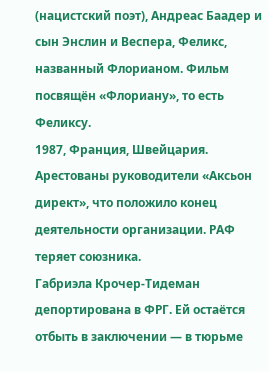(нацистский поэт), Андреас Баадер и сын Энслин и Веспера, Феликс, названный Флорианом. Фильм посвящён «Флориану», то есть Феликсу.
1987, Франция, Швейцария. Арестованы руководители «Аксьон директ», что положило конец деятельности организации. РАФ теряет союзника.
Габриэла Крочер-Тидеман депортирована в ФРГ. Ей остаётся отбыть в заключении — в тюрьме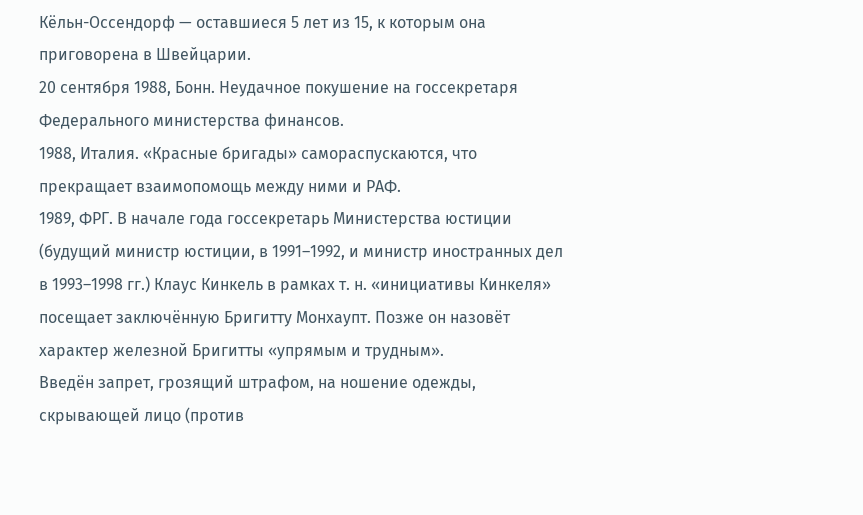Кёльн-Оссендорф — оставшиеся 5 лет из 15, к которым она приговорена в Швейцарии.
20 сентября 1988, Бонн. Неудачное покушение на госсекретаря Федерального министерства финансов.
1988, Италия. «Красные бригады» самораспускаются, что прекращает взаимопомощь между ними и РАФ.
1989, ФРГ. В начале года госсекретарь Министерства юстиции (будущий министр юстиции, в 1991–1992, и министр иностранных дел в 1993–1998 гг.) Клаус Кинкель в рамках т. н. «инициативы Кинкеля» посещает заключённую Бригитту Монхаупт. Позже он назовёт характер железной Бригитты «упрямым и трудным».
Введён запрет, грозящий штрафом, на ношение одежды, скрывающей лицо (против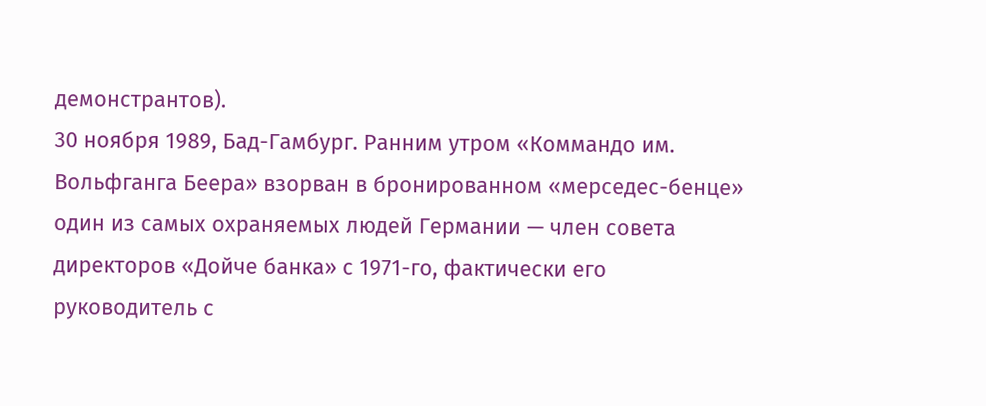демонстрантов).
30 ноября 1989, Бад-Гамбург. Ранним утром «Коммандо им. Вольфганга Беера» взорван в бронированном «мерседес-бенце» один из самых охраняемых людей Германии — член совета директоров «Дойче банка» с 1971-го, фактически его руководитель с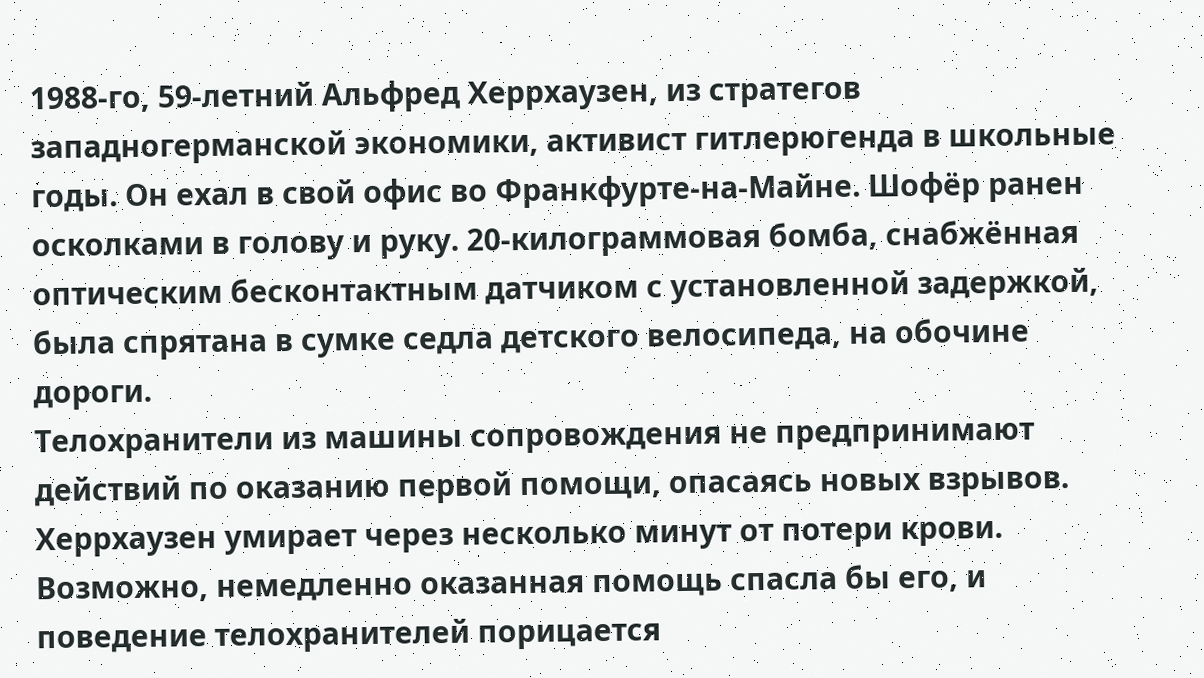1988-го, 59-летний Альфред Херрхаузен, из стратегов западногерманской экономики, активист гитлерюгенда в школьные годы. Он ехал в свой офис во Франкфурте-на-Майне. Шофёр ранен осколками в голову и руку. 20-килограммовая бомба, снабжённая оптическим бесконтактным датчиком с установленной задержкой, была спрятана в сумке седла детского велосипеда, на обочине дороги.
Телохранители из машины сопровождения не предпринимают действий по оказанию первой помощи, опасаясь новых взрывов. Херрхаузен умирает через несколько минут от потери крови. Возможно, немедленно оказанная помощь спасла бы его, и поведение телохранителей порицается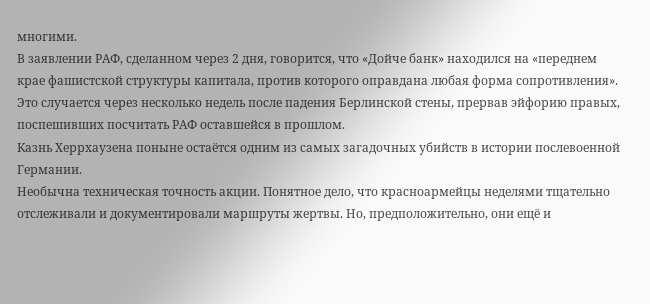многими.
В заявлении РАФ, сделанном через 2 дня, говорится, что «Дойче банк» находился на «переднем крае фашистской структуры капитала, против которого оправдана любая форма сопротивления».
Это случается через несколько недель после падения Берлинской стены, прервав эйфорию правых, поспешивших посчитать РАФ оставшейся в прошлом.
Казнь Херрхаузена поныне остаётся одним из самых загадочных убийств в истории послевоенной Германии.
Необычна техническая точность акции. Понятное дело, что красноармейцы неделями тщательно отслеживали и документировали маршруты жертвы. Но, предположительно, они ещё и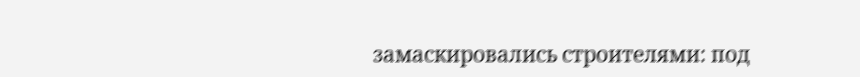замаскировались строителями: под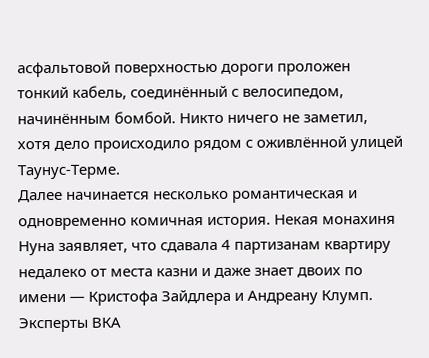асфальтовой поверхностью дороги проложен тонкий кабель, соединённый с велосипедом, начинённым бомбой. Никто ничего не заметил, хотя дело происходило рядом с оживлённой улицей Таунус-Терме.
Далее начинается несколько романтическая и одновременно комичная история. Некая монахиня Нуна заявляет, что сдавала 4 партизанам квартиру недалеко от места казни и даже знает двоих по имени — Кристофа Зайдлера и Андреану Клумп. Эксперты ВКА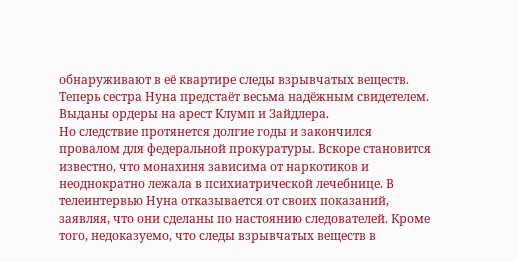обнаруживают в её квартире следы взрывчатых веществ. Теперь сестра Нуна предстаёт весьма надёжным свидетелем. Выданы ордеры на арест Клумп и Зайдлера.
Но следствие протянется долгие годы и закончился провалом для федеральной прокуратуры. Вскоре становится известно, что монахиня зависима от наркотиков и неоднократно лежала в психиатрической лечебнице. В телеинтервью Нуна отказывается от своих показаний, заявляя, что они сделаны по настоянию следователей. Кроме того, недоказуемо, что следы взрывчатых веществ в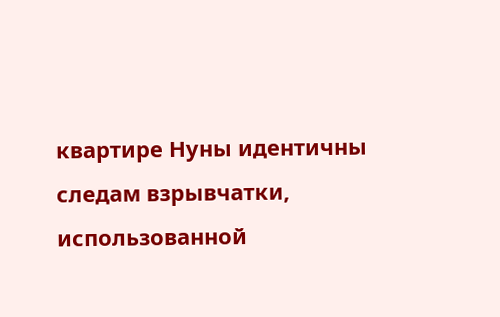квартире Нуны идентичны следам взрывчатки, использованной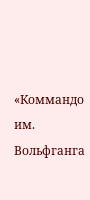«Коммандо им. Вольфганга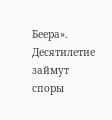Беера».
Десятилетие займут споры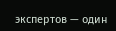экспертов — один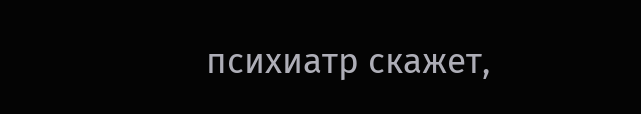психиатр скажет,